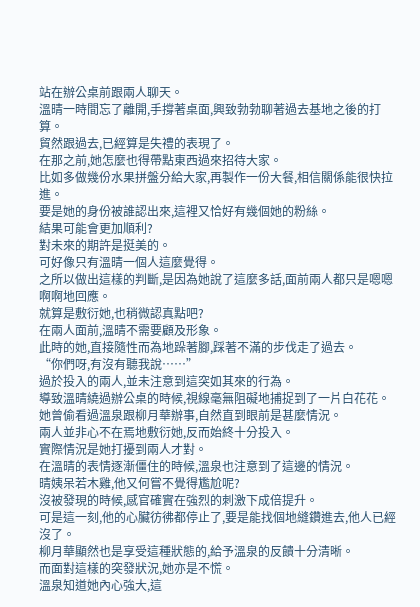站在辦公桌前跟兩人聊天。
溫晴一時間忘了離開,手撐著桌面,興致勃勃聊著過去基地之後的打算。
貿然跟過去,已經算是失禮的表現了。
在那之前,她怎麼也得帶點東西過來招待大家。
比如多做幾份水果拼盤分給大家,再製作一份大餐,相信關係能很快拉進。
要是她的身份被誰認出來,這裡又恰好有幾個她的粉絲。
結果可能會更加順利?
對未來的期許是挺美的。
可好像只有溫晴一個人這麼覺得。
之所以做出這樣的判斷,是因為她說了這麼多話,面前兩人都只是嗯嗯啊啊地回應。
就算是敷衍她,也稍微認真點吧?
在兩人面前,溫晴不需要顧及形象。
此時的她,直接隨性而為地跺著腳,踩著不滿的步伐走了過去。
“你們呀,有沒有聽我說……”
過於投入的兩人,並未注意到這突如其來的行為。
導致溫晴繞過辦公桌的時候,視線毫無阻礙地捕捉到了一片白花花。
她曾偷看過溫泉跟柳月華辦事,自然直到眼前是甚麼情況。
兩人並非心不在焉地敷衍她,反而始終十分投入。
實際情況是她打擾到兩人才對。
在溫晴的表情逐漸僵住的時候,溫泉也注意到了這邊的情況。
晴姨呆若木雞,他又何嘗不覺得尷尬呢?
沒被發現的時候,感官確實在強烈的刺激下成倍提升。
可是這一刻,他的心臟彷彿都停止了,要是能找個地縫鑽進去,他人已經沒了。
柳月華顯然也是享受這種狀態的,給予溫泉的反饋十分清晰。
而面對這樣的突發狀況,她亦是不慌。
溫泉知道她內心強大,這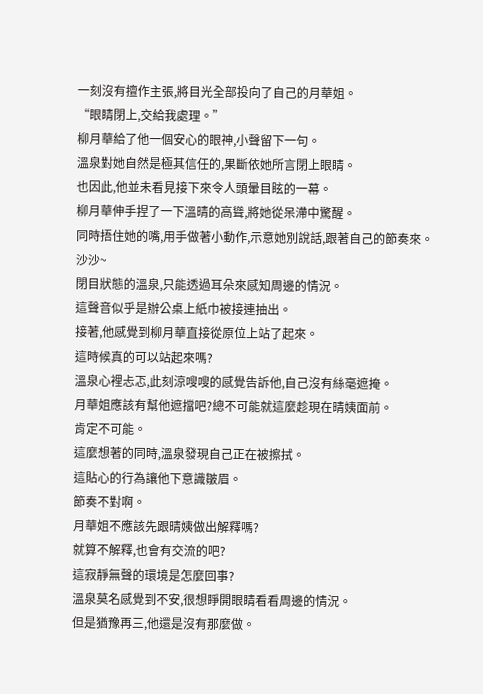一刻沒有擅作主張,將目光全部投向了自己的月華姐。
“眼睛閉上,交給我處理。”
柳月華給了他一個安心的眼神,小聲留下一句。
溫泉對她自然是極其信任的,果斷依她所言閉上眼睛。
也因此,他並未看見接下來令人頭暈目眩的一幕。
柳月華伸手捏了一下溫晴的高聳,將她從呆滯中驚醒。
同時捂住她的嘴,用手做著小動作,示意她別說話,跟著自己的節奏來。
沙沙~
閉目狀態的溫泉,只能透過耳朵來感知周邊的情況。
這聲音似乎是辦公桌上紙巾被接連抽出。
接著,他感覺到柳月華直接從原位上站了起來。
這時候真的可以站起來嗎?
溫泉心裡忐忑,此刻涼嗖嗖的感覺告訴他,自己沒有絲毫遮掩。
月華姐應該有幫他遮擋吧?總不可能就這麼趁現在晴姨面前。
肯定不可能。
這麼想著的同時,溫泉發現自己正在被擦拭。
這貼心的行為讓他下意識皺眉。
節奏不對啊。
月華姐不應該先跟晴姨做出解釋嗎?
就算不解釋,也會有交流的吧?
這寂靜無聲的環境是怎麼回事?
溫泉莫名感覺到不安,很想睜開眼睛看看周邊的情況。
但是猶豫再三,他還是沒有那麼做。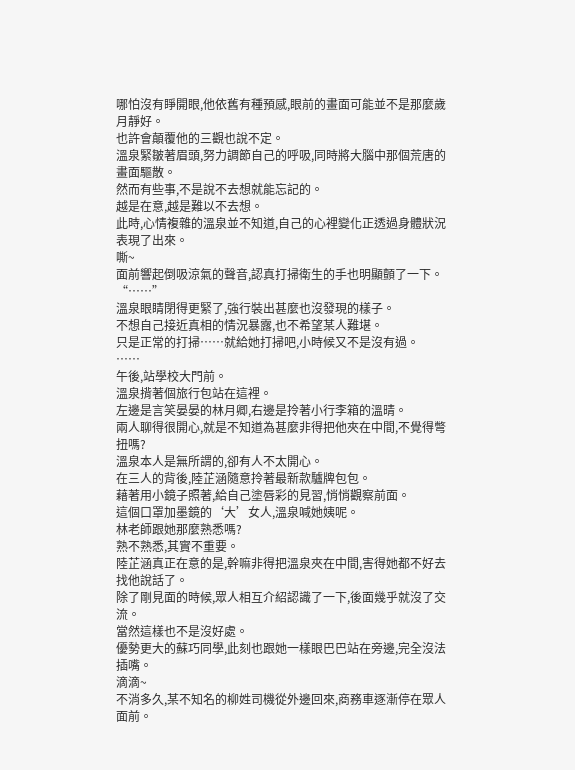哪怕沒有睜開眼,他依舊有種預感,眼前的畫面可能並不是那麼歲月靜好。
也許會顛覆他的三觀也說不定。
溫泉緊皺著眉頭,努力調節自己的呼吸,同時將大腦中那個荒唐的畫面驅散。
然而有些事,不是說不去想就能忘記的。
越是在意,越是難以不去想。
此時,心情複雜的溫泉並不知道,自己的心裡變化正透過身體狀況表現了出來。
嘶~
面前響起倒吸涼氣的聲音,認真打掃衛生的手也明顯顫了一下。
“……”
溫泉眼睛閉得更緊了,強行裝出甚麼也沒發現的樣子。
不想自己接近真相的情況暴露,也不希望某人難堪。
只是正常的打掃……就給她打掃吧,小時候又不是沒有過。
……
午後,站學校大門前。
溫泉揹著個旅行包站在這裡。
左邊是言笑晏晏的林月卿,右邊是拎著小行李箱的溫晴。
兩人聊得很開心,就是不知道為甚麼非得把他夾在中間,不覺得彆扭嗎?
溫泉本人是無所謂的,卻有人不太開心。
在三人的背後,陸芷涵隨意拎著最新款驢牌包包。
藉著用小鏡子照著,給自己塗唇彩的見習,悄悄觀察前面。
這個口罩加墨鏡的‘大’女人,溫泉喊她姨呢。
林老師跟她那麼熟悉嗎?
熟不熟悉,其實不重要。
陸芷涵真正在意的是,幹嘛非得把溫泉夾在中間,害得她都不好去找他說話了。
除了剛見面的時候,眾人相互介紹認識了一下,後面幾乎就沒了交流。
當然這樣也不是沒好處。
優勢更大的蘇巧同學,此刻也跟她一樣眼巴巴站在旁邊,完全沒法插嘴。
滴滴~
不消多久,某不知名的柳姓司機從外邊回來,商務車逐漸停在眾人面前。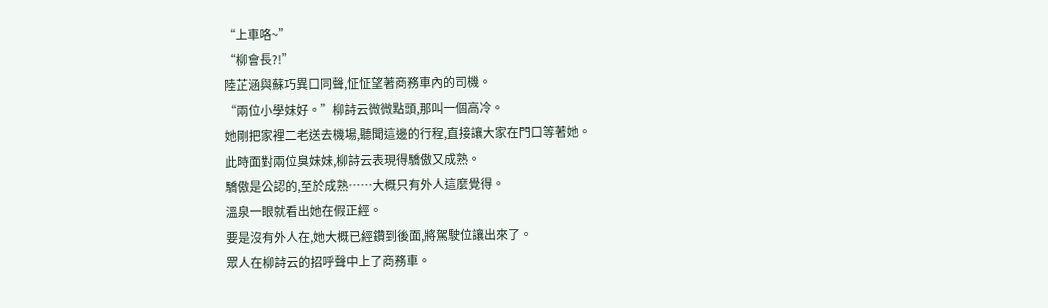“上車咯~”
“柳會長?!”
陸芷涵與蘇巧異口同聲,怔怔望著商務車內的司機。
“兩位小學妹好。”柳詩云微微點頭,那叫一個高冷。
她剛把家裡二老送去機場,聽聞這邊的行程,直接讓大家在門口等著她。
此時面對兩位臭妹妹,柳詩云表現得驕傲又成熟。
驕傲是公認的,至於成熟……大概只有外人這麼覺得。
溫泉一眼就看出她在假正經。
要是沒有外人在,她大概已經鑽到後面,將駕駛位讓出來了。
眾人在柳詩云的招呼聲中上了商務車。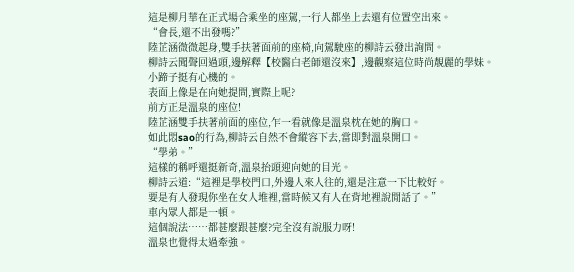這是柳月華在正式場合乘坐的座駕,一行人都坐上去還有位置空出來。
“會長,還不出發嗎?”
陸芷涵微微起身,雙手扶著面前的座椅,向駕駛座的柳詩云發出詢問。
柳詩云聞聲回過頭,邊解釋【校醫白老師還沒來】,邊觀察這位時尚靚麗的學妹。
小蹄子挺有心機的。
表面上像是在向她提問,實際上呢?
前方正是溫泉的座位!
陸芷涵雙手扶著前面的座位,乍一看就像是溫泉枕在她的胸口。
如此悶sao的行為,柳詩云自然不會縱容下去,當即對溫泉開口。
“學弟。”
這樣的稱呼還挺新奇,溫泉抬頭迎向她的目光。
柳詩云道:“這裡是學校門口,外邊人來人往的,還是注意一下比較好。
要是有人發現你坐在女人堆裡,當時候又有人在背地裡說閒話了。”
車內眾人都是一頓。
這個說法……都甚麼跟甚麼?完全沒有說服力呀!
溫泉也覺得太過牽強。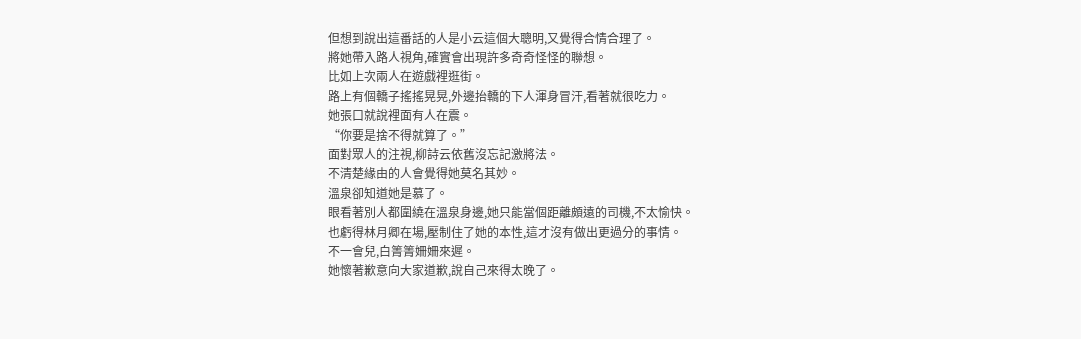但想到說出這番話的人是小云這個大聰明,又覺得合情合理了。
將她帶入路人視角,確實會出現許多奇奇怪怪的聯想。
比如上次兩人在遊戲裡逛街。
路上有個轎子搖搖晃晃,外邊抬轎的下人渾身冒汗,看著就很吃力。
她張口就說裡面有人在震。
“你要是捨不得就算了。”
面對眾人的注視,柳詩云依舊沒忘記激將法。
不清楚緣由的人會覺得她莫名其妙。
溫泉卻知道她是慕了。
眼看著別人都圍繞在溫泉身邊,她只能當個距離頗遠的司機,不太愉快。
也虧得林月卿在場,壓制住了她的本性,這才沒有做出更過分的事情。
不一會兒,白箐箐姍姍來遲。
她懷著歉意向大家道歉,說自己來得太晚了。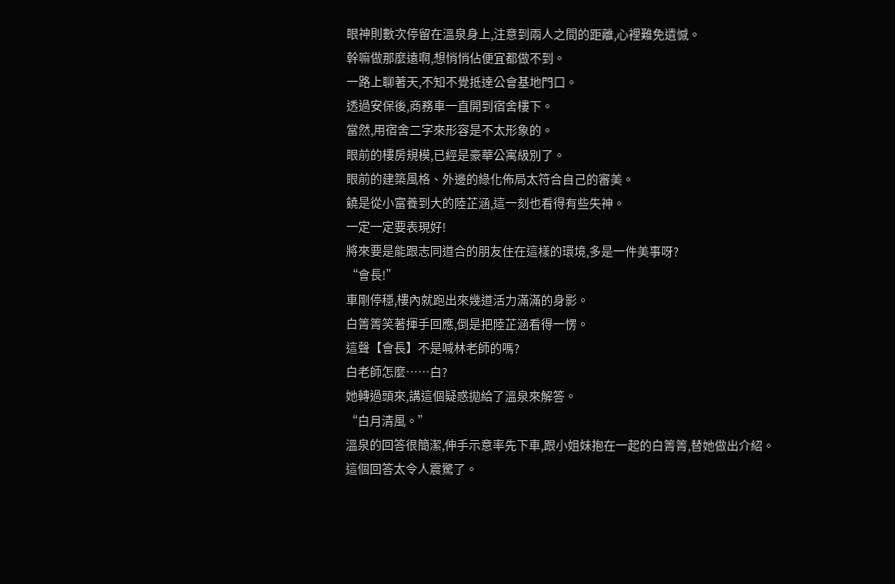眼神則數次停留在溫泉身上,注意到兩人之間的距離,心裡難免遺憾。
幹嘛做那麼遠啊,想悄悄佔便宜都做不到。
一路上聊著天,不知不覺抵達公會基地門口。
透過安保後,商務車一直開到宿舍樓下。
當然,用宿舍二字來形容是不太形象的。
眼前的樓房規模,已經是豪華公寓級別了。
眼前的建築風格、外邊的綠化佈局太符合自己的審美。
饒是從小富養到大的陸芷涵,這一刻也看得有些失神。
一定一定要表現好!
將來要是能跟志同道合的朋友住在這樣的環境,多是一件美事呀?
“會長!”
車剛停穩,樓內就跑出來幾道活力滿滿的身影。
白箐箐笑著揮手回應,倒是把陸芷涵看得一愣。
這聲【會長】不是喊林老師的嗎?
白老師怎麼……白?
她轉過頭來,講這個疑惑拋給了溫泉來解答。
“白月清風。”
溫泉的回答很簡潔,伸手示意率先下車,跟小姐妹抱在一起的白箐箐,替她做出介紹。
這個回答太令人震驚了。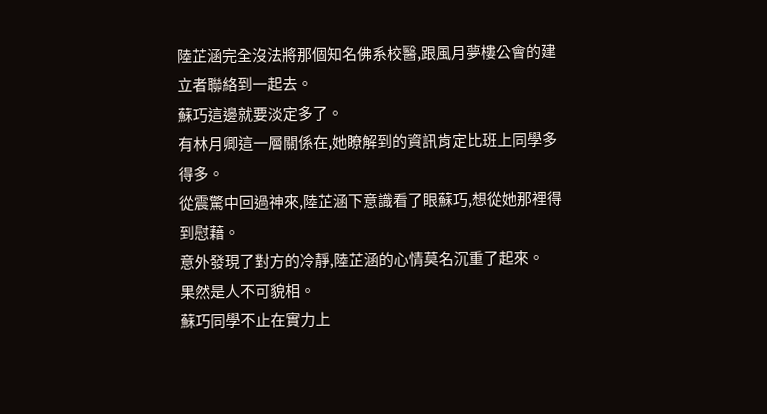陸芷涵完全沒法將那個知名佛系校醫,跟風月夢樓公會的建立者聯絡到一起去。
蘇巧這邊就要淡定多了。
有林月卿這一層關係在,她瞭解到的資訊肯定比班上同學多得多。
從震驚中回過神來,陸芷涵下意識看了眼蘇巧,想從她那裡得到慰藉。
意外發現了對方的冷靜,陸芷涵的心情莫名沉重了起來。
果然是人不可貌相。
蘇巧同學不止在實力上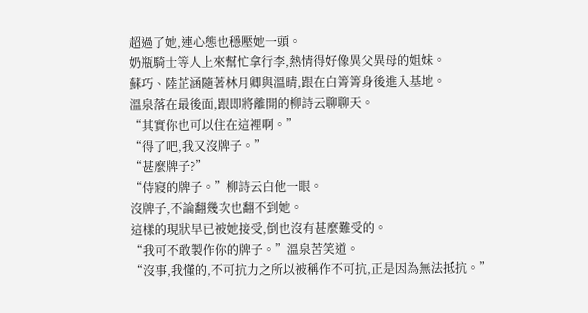超過了她,連心態也穩壓她一頭。
奶瓶騎士等人上來幫忙拿行李,熱情得好像異父異母的姐妹。
蘇巧、陸芷涵隨著林月卿與溫晴,跟在白箐箐身後進入基地。
溫泉落在最後面,跟即將離開的柳詩云聊聊天。
“其實你也可以住在這裡啊。”
“得了吧,我又沒牌子。”
“甚麼牌子?”
“侍寢的牌子。”柳詩云白他一眼。
沒牌子,不論翻幾次也翻不到她。
這樣的現狀早已被她接受,倒也沒有甚麼難受的。
“我可不敢製作你的牌子。”溫泉苦笑道。
“沒事,我懂的,不可抗力之所以被稱作不可抗,正是因為無法抵抗。”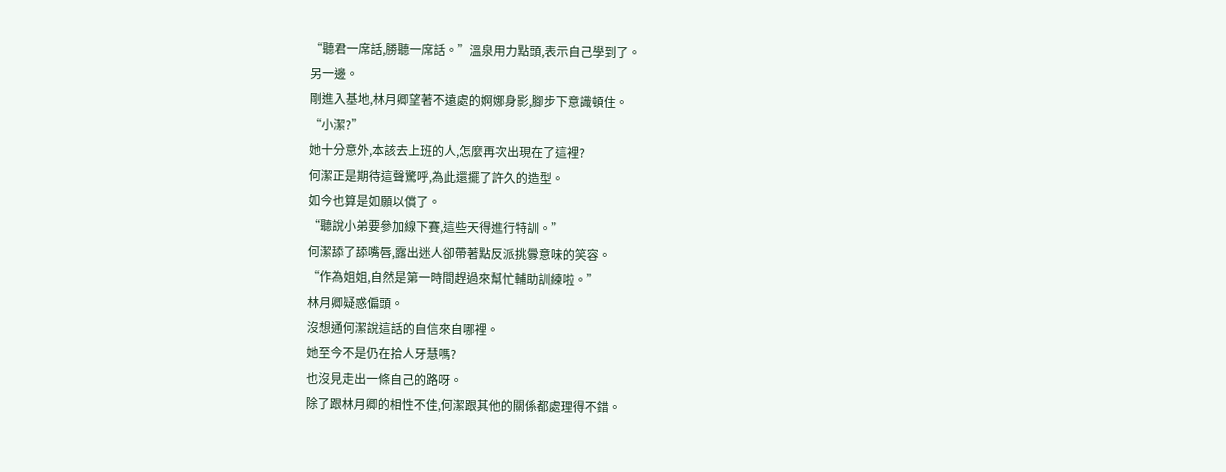“聽君一席話,勝聽一席話。”溫泉用力點頭,表示自己學到了。
另一邊。
剛進入基地,林月卿望著不遠處的婀娜身影,腳步下意識頓住。
“小潔?”
她十分意外,本該去上班的人,怎麼再次出現在了這裡?
何潔正是期待這聲驚呼,為此還擺了許久的造型。
如今也算是如願以償了。
“聽說小弟要參加線下賽,這些天得進行特訓。”
何潔舔了舔嘴唇,露出迷人卻帶著點反派挑釁意味的笑容。
“作為姐姐,自然是第一時間趕過來幫忙輔助訓練啦。”
林月卿疑惑偏頭。
沒想通何潔說這話的自信來自哪裡。
她至今不是仍在拾人牙慧嗎?
也沒見走出一條自己的路呀。
除了跟林月卿的相性不佳,何潔跟其他的關係都處理得不錯。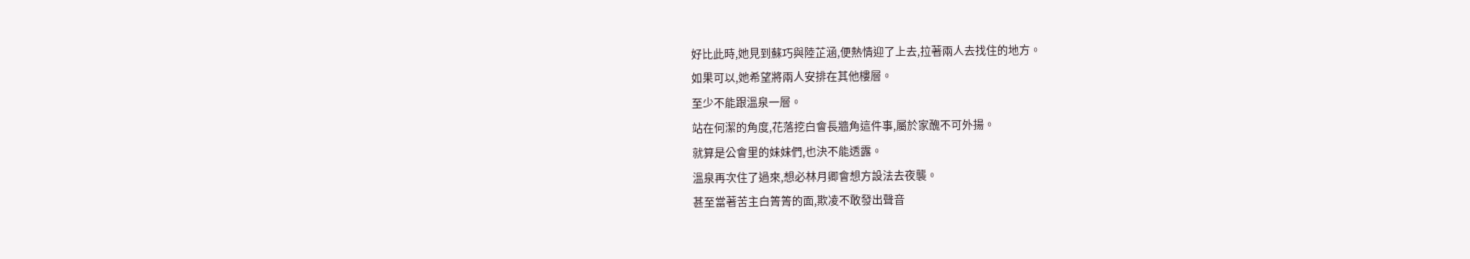好比此時,她見到蘇巧與陸芷涵,便熱情迎了上去,拉著兩人去找住的地方。
如果可以,她希望將兩人安排在其他樓層。
至少不能跟溫泉一層。
站在何潔的角度,花落挖白會長牆角這件事,屬於家醜不可外揚。
就算是公會里的妹妹們,也決不能透露。
溫泉再次住了過來,想必林月卿會想方設法去夜襲。
甚至當著苦主白箐箐的面,欺凌不敢發出聲音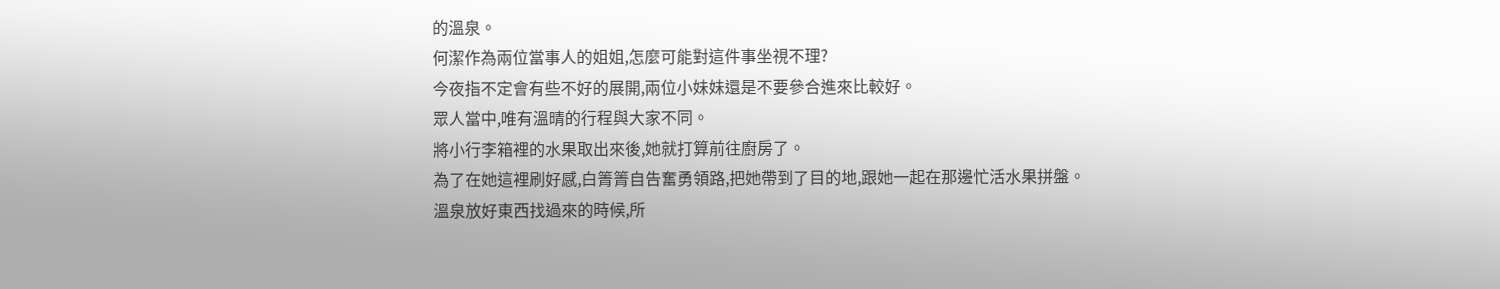的溫泉。
何潔作為兩位當事人的姐姐,怎麼可能對這件事坐視不理?
今夜指不定會有些不好的展開,兩位小妹妹還是不要參合進來比較好。
眾人當中,唯有溫晴的行程與大家不同。
將小行李箱裡的水果取出來後,她就打算前往廚房了。
為了在她這裡刷好感,白箐箐自告奮勇領路,把她帶到了目的地,跟她一起在那邊忙活水果拼盤。
溫泉放好東西找過來的時候,所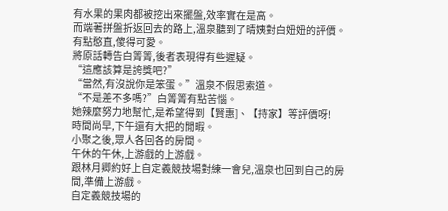有水果的果肉都被挖出來擺盤,效率實在是高。
而端著拼盤折返回去的路上,溫泉聽到了晴姨對白妞妞的評價。
有點憨直,傻得可愛。
將原話轉告白箐箐,後者表現得有些遲疑。
“這應該算是誇獎吧?”
“當然,有沒說你是笨蛋。”溫泉不假思索道。
“不是差不多嗎?”白箐箐有點苦惱。
她辣麼努力地幫忙,是希望得到【賢惠]、【持家】等評價呀!
時間尚早,下午還有大把的閒暇。
小聚之後,眾人各回各的房間。
午休的午休,上游戲的上游戲。
跟林月卿約好上自定義競技場對練一會兒,溫泉也回到自己的房間,準備上游戲。
自定義競技場的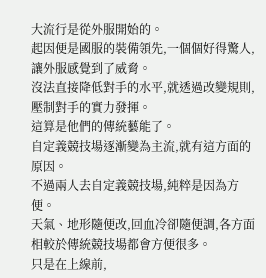大流行是從外服開始的。
起因便是國服的裝備領先,一個個好得驚人,讓外服感覺到了威脅。
沒法直接降低對手的水平,就透過改變規則,壓制對手的實力發揮。
這算是他們的傳統藝能了。
自定義競技場逐漸變為主流,就有這方面的原因。
不過兩人去自定義競技場,純粹是因為方便。
天氣、地形隨便改,回血冷卻隨便調,各方面相較於傳統競技場都會方便很多。
只是在上線前,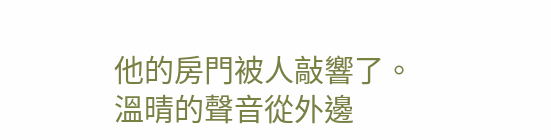他的房門被人敲響了。
溫晴的聲音從外邊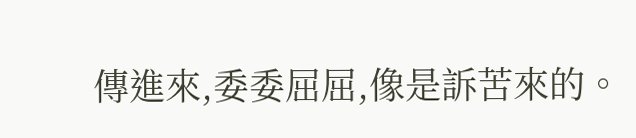傳進來,委委屈屈,像是訴苦來的。